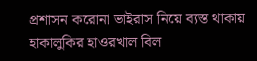প্রশাসন করোনা ভাইরাস নিয়ে ব্যস্ত থাকায় হাকালুকির হাওরখাল বিল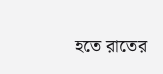হতে রাতের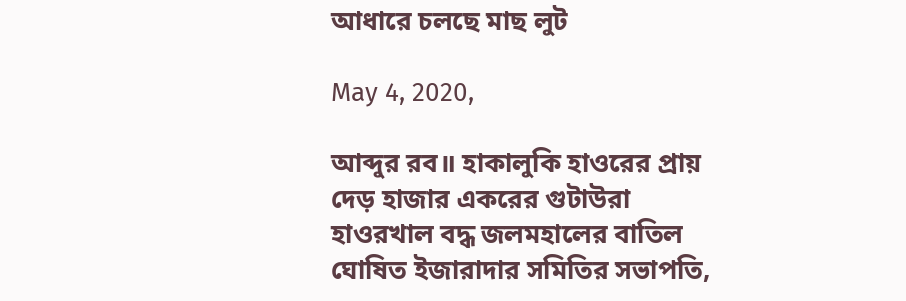আধারে চলছে মাছ লুট

May 4, 2020,

আব্দুর রব॥ হাকালুকি হাওরের প্রায় দেড় হাজার একরের গুটাউরা হাওরখাল বদ্ধ জলমহালের বাতিল ঘোষিত ইজারাদার সমিতির সভাপতি,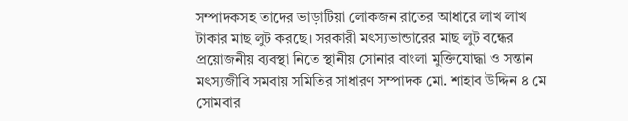সম্পাদকসহ তাদের ভাড়াটিয়া লোকজন রাতের আধারে লাখ লাখ টাকার মাছ লুট করছে। সরকারী মৎস্যভান্ডারের মাছ লুট বন্ধের প্রয়োজনীয় ব্যবস্থা নিতে স্থানীয় সোনার বাংলা মুক্তিযোদ্ধা ও সন্তান মৎস্যজীবি সমবায় সমিতির সাধারণ সম্পাদক মো. শাহাব উদ্দিন ৪ মে সোমবার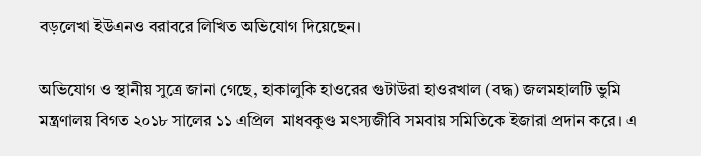বড়লেখা ইউএনও বরাবরে লিখিত অভিযোগ দিয়েছেন।

অভিযোগ ও স্থানীয় সুত্রে জানা গেছে, হাকালুকি হাওরের গুটাউরা হাওরখাল (বদ্ধ) জলমহালটি ভুমি মন্ত্রণালয় বিগত ২০১৮ সালের ১১ এপ্রিল  মাধবকুণ্ড মৎস্যজীবি সমবায় সমিতিকে ইজারা প্রদান করে। এ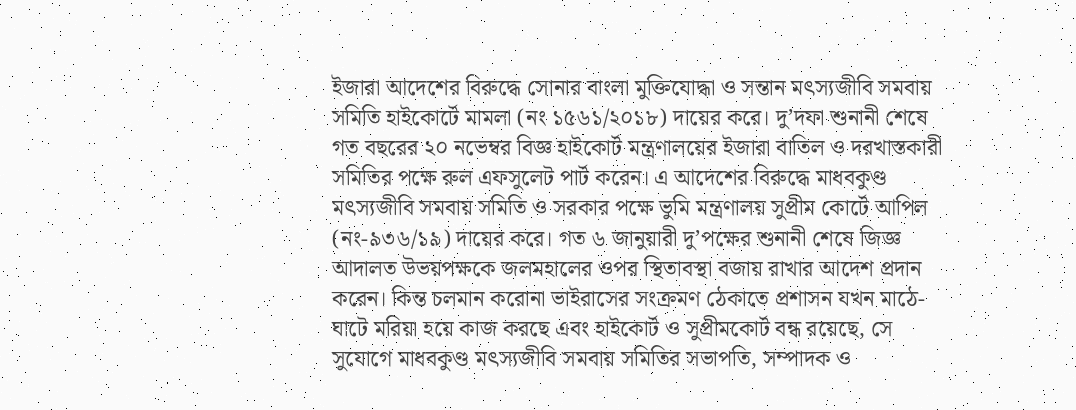ইজারা আদেশের বিরুদ্ধে সোনার বাংলা মুক্তিযোদ্ধা ও সন্তান মৎস্যজীবি সমবায় সমিতি হাইকোর্টে মামলা (নং ১৫৬১/২০১৮) দায়ের করে। দু’দফা শুনানী শেষে গত বছরের ২০ নভেম্বর বিজ্ঞ হাইকোর্ট মন্ত্রণালয়ের ইজারা বাতিল ও দরখাস্তকারী সমিতির পক্ষে রুল এফসুলেট পার্ট করেন। এ আদেশের বিরুদ্ধে মাধবকুণ্ড মৎস্যজীবি সমবায় সমিতি ও সরকার পক্ষে ভুমি মন্ত্রণালয় সুপ্রীম কোর্টে আপিল (নং-৯৩৬/১৯) দায়ের করে। গত ৬ জানুয়ারী দু’পক্ষের শুনানী শেষে জিজ্ঞ আদালত উভয়পক্ষকে জলমহালের ওপর স্থিতাবস্থা বজায় রাখার আদেশ প্রদান করেন। কিন্ত চলমান করোনা ভাইরাসের সংক্রমণ ঠেকাতে প্রশাসন যখন মাঠে-ঘাটে মরিয়া হয়ে কাজ করছে এবং হাইকোর্ট ও সুপ্রীমকোর্ট বন্ধ রয়েছে, সে সুযোগে মাধবকুণ্ড মৎস্যজীবি সমবায় সমিতির সভাপতি, সম্পাদক ও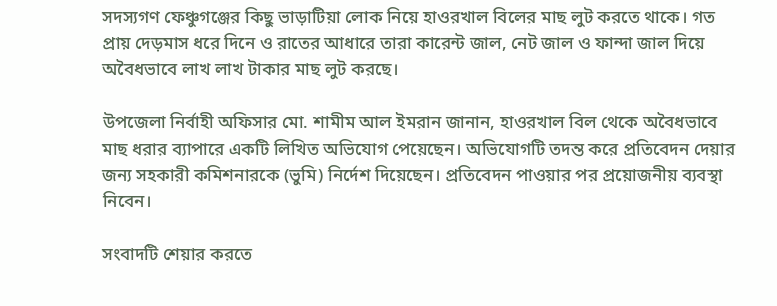সদস্যগণ ফেঞ্চুগঞ্জের কিছু ভাড়াটিয়া লোক নিয়ে হাওরখাল বিলের মাছ লুট করতে থাকে। গত প্রায় দেড়মাস ধরে দিনে ও রাতের আধারে তারা কারেন্ট জাল, নেট জাল ও ফান্দা জাল দিয়ে অবৈধভাবে লাখ লাখ টাকার মাছ লুট করছে।

উপজেলা নির্বাহী অফিসার মো. শামীম আল ইমরান জানান, হাওরখাল বিল থেকে অবৈধভাবে মাছ ধরার ব্যাপারে একটি লিখিত অভিযোগ পেয়েছেন। অভিযোগটি তদন্ত করে প্রতিবেদন দেয়ার জন্য সহকারী কমিশনারকে (ভুমি) নির্দেশ দিয়েছেন। প্রতিবেদন পাওয়ার পর প্রয়োজনীয় ব্যবস্থা নিবেন।

সংবাদটি শেয়ার করতে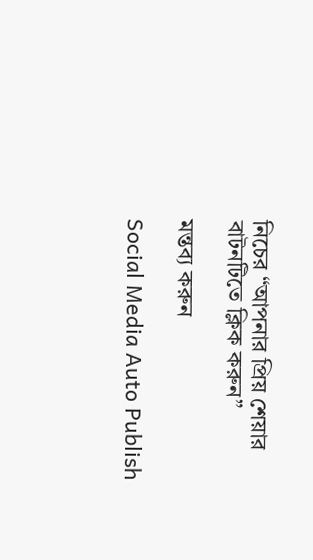নিচের “আপনার প্রিয় শেয়ার বাটনটিতে ক্লিক করুন”

মন্তব্য করুন

Social Media Auto Publish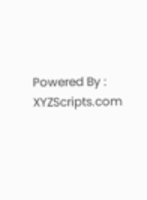Powered By : XYZScripts.com